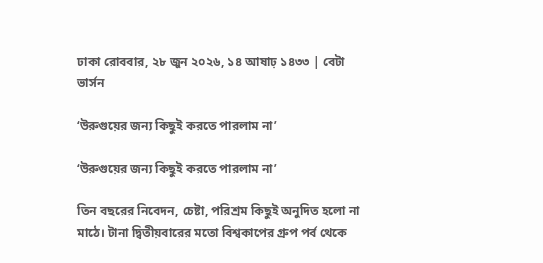ঢাকা রোববার, ২৮ জুন ২০২৬, ১৪ আষাঢ় ১৪৩৩ | বেটা ভার্সন

‘উরুগুয়ের জন্য কিছুই করতে পারলাম না’

‘উরুগুয়ের জন্য কিছুই করতে পারলাম না’

তিন বছরের নিবেদন, চেষ্টা, পরিশ্রম কিছুই অনুদিত হলো না মাঠে। টানা দ্বিতীয়বারের মতো বিশ্বকাপের গ্রুপ পর্ব থেকে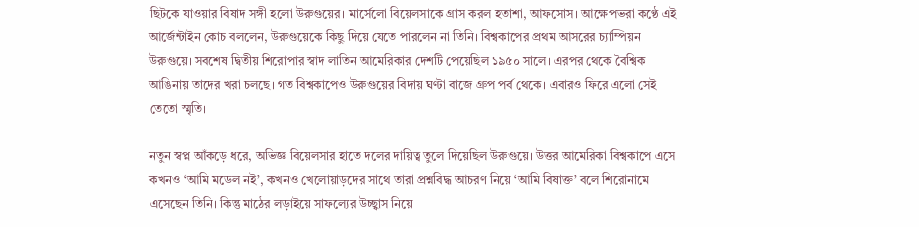ছিটকে যাওয়ার বিষাদ সঙ্গী হলো উরুগুয়ের। মার্সেলো বিয়েলসাকে গ্রাস করল হতাশা, আফসোস। আক্ষেপভরা কণ্ঠে এই আর্জেন্টাইন কোচ বললেন, উরুগুয়েকে কিছু দিয়ে যেতে পারলেন না তিনি। বিশ্বকাপের প্রথম আসরের চ্যাম্পিয়ন উরুগুয়ে। সবশেষ দ্বিতীয় শিরোপার স্বাদ লাতিন আমেরিকার দেশটি পেয়েছিল ১৯৫০ সালে। এরপর থেকে বৈশ্বিক আঙিনায় তাদের খরা চলছে। গত বিশ্বকাপেও উরুগুয়ের বিদায় ঘণ্টা বাজে গ্রুপ পর্ব থেকে। এবারও ফিরে এলো সেই তেতো স্মৃতি।

নতুন স্বপ্ন আঁকড়ে ধরে, অভিজ্ঞ বিয়েলসার হাতে দলের দায়িত্ব তুলে দিয়েছিল উরুগুয়ে। উত্তর আমেরিকা বিশ্বকাপে এসে কখনও ‘আমি মডেল নই’, কখনও খেলোয়াড়দের সাথে তারা প্রশ্নবিদ্ধ আচরণ নিয়ে ‘আমি বিষাক্ত’ বলে শিরোনামে এসেছেন তিনি। কিন্তু মাঠের লড়াইয়ে সাফল্যের উচ্ছ্বাস নিয়ে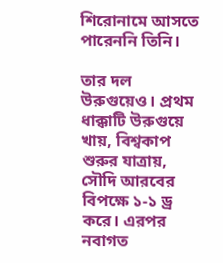শিরোনামে আসতে পারেননি তিনি।

তার দল উরুগুয়েও। প্রথম ধাক্কাটি উরুগুয়ে খায়, বিশ্বকাপ শুরুর যাত্রায়, সৌদি আরবের বিপক্ষে ১-১ ড্র করে। এরপর নবাগত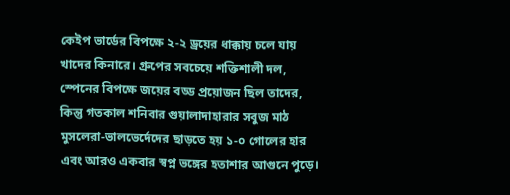কেইপ ভার্ডের বিপক্ষে ২-২ ড্রয়ের ধাক্কায় চলে যায় খাদের কিনারে। গ্রুপের সবচেয়ে শক্তিশালী দল, স্পেনের বিপক্ষে জয়ের বড্ড প্রয়োজন ছিল তাদের, কিন্তু গতকাল শনিবার গুয়ালাদাহারার সবুজ মাঠ মুসলেরা-ভালভের্দেদের ছাড়তে হয় ১-০ গোলের হার এবং আরও একবার স্বপ্ন ভঙ্গের হতাশার আগুনে পুড়ে।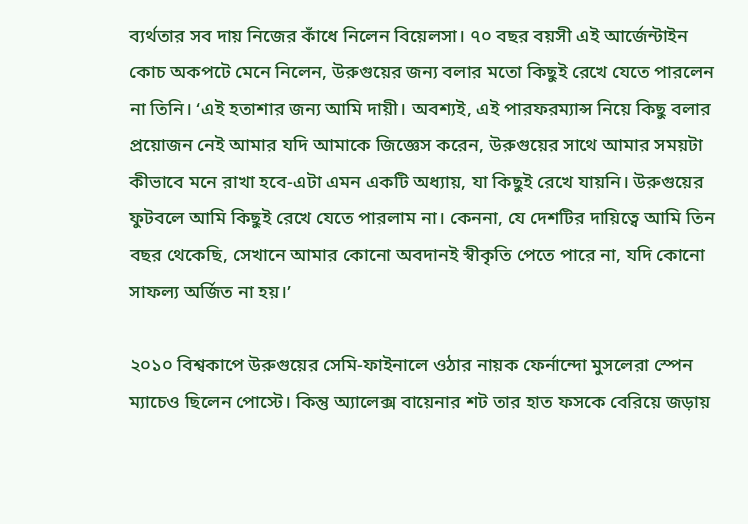ব্যর্থতার সব দায় নিজের কাঁধে নিলেন বিয়েলসা। ৭০ বছর বয়সী এই আর্জেন্টাইন কোচ অকপটে মেনে নিলেন, উরুগুয়ের জন্য বলার মতো কিছুই রেখে যেতে পারলেন না তিনি। ‘এই হতাশার জন্য আমি দায়ী। অবশ্যই, এই পারফরম্যান্স নিয়ে কিছু বলার প্রয়োজন নেই আমার যদি আমাকে জিজ্ঞেস করেন, উরুগুয়ের সাথে আমার সময়টা কীভাবে মনে রাখা হবে-এটা এমন একটি অধ্যায়, যা কিছুই রেখে যায়নি। উরুগুয়ের ফুটবলে আমি কিছুই রেখে যেতে পারলাম না। কেননা, যে দেশটির দায়িত্বে আমি তিন বছর থেকেছি, সেখানে আমার কোনো অবদানই স্বীকৃতি পেতে পারে না, যদি কোনো সাফল্য অর্জিত না হয়।’

২০১০ বিশ্বকাপে উরুগুয়ের সেমি-ফাইনালে ওঠার নায়ক ফের্নান্দো মুসলেরা স্পেন ম্যাচেও ছিলেন পোস্টে। কিন্তু অ্যালেক্স বায়েনার শট তার হাত ফসকে বেরিয়ে জড়ায়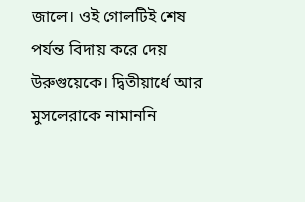জালে। ওই গোলটিই শেষ পর্যন্ত বিদায় করে দেয় উরুগুয়েকে। দ্বিতীয়ার্ধে আর মুসলেরাকে নামাননি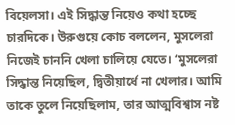বিয়েলসা। এই সিদ্ধান্ত নিয়েও কথা হচ্ছে চারদিকে। উরুগুয়ে কোচ বললেন, মুসলেরা নিজেই চাননি খেলা চালিয়ে যেতে। ‘মুসলেরা সিদ্ধান্ত নিয়েছিল, দ্বিতীয়ার্ধে না খেলার। আমি তাকে তুলে নিয়েছিলাম, তার আত্মবিশ্বাস নষ্ট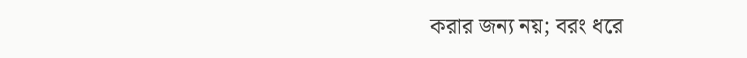করার জন্য নয়; বরং ধরে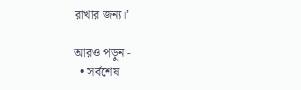রাখার জন্য।’

আরও পড়ুন -
  • সর্বশেষ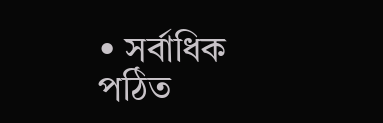• সর্বাধিক পঠিত